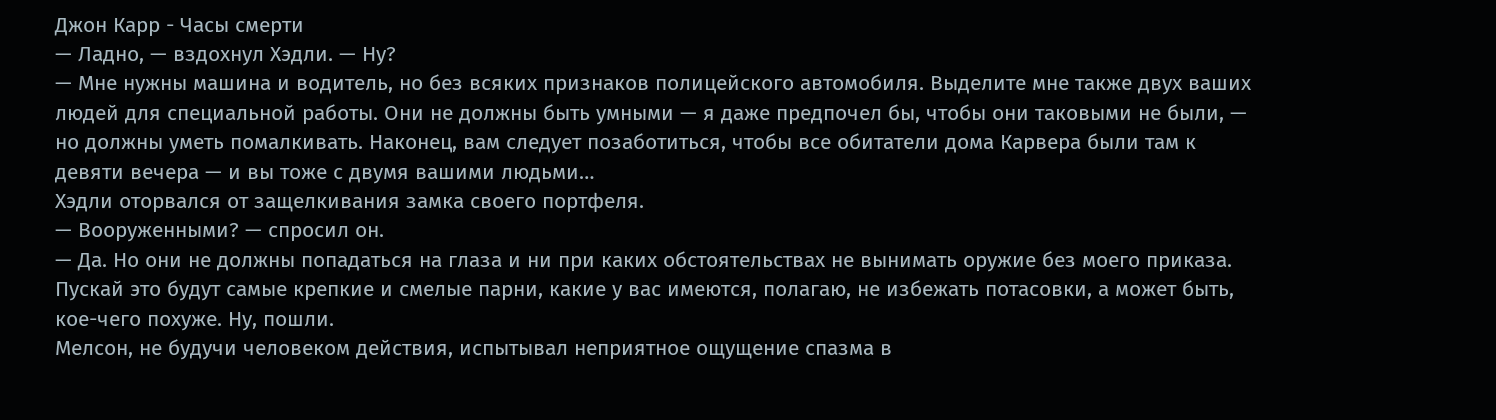Джон Карр - Часы смерти
— Ладно, — вздохнул Хэдли. — Ну?
— Мне нужны машина и водитель, но без всяких признаков полицейского автомобиля. Выделите мне также двух ваших людей для специальной работы. Они не должны быть умными — я даже предпочел бы, чтобы они таковыми не были, — но должны уметь помалкивать. Наконец, вам следует позаботиться, чтобы все обитатели дома Карвера были там к девяти вечера — и вы тоже с двумя вашими людьми…
Хэдли оторвался от защелкивания замка своего портфеля.
— Вооруженными? — спросил он.
— Да. Но они не должны попадаться на глаза и ни при каких обстоятельствах не вынимать оружие без моего приказа. Пускай это будут самые крепкие и смелые парни, какие у вас имеются, полагаю, не избежать потасовки, а может быть, кое-чего похуже. Ну, пошли.
Мелсон, не будучи человеком действия, испытывал неприятное ощущение спазма в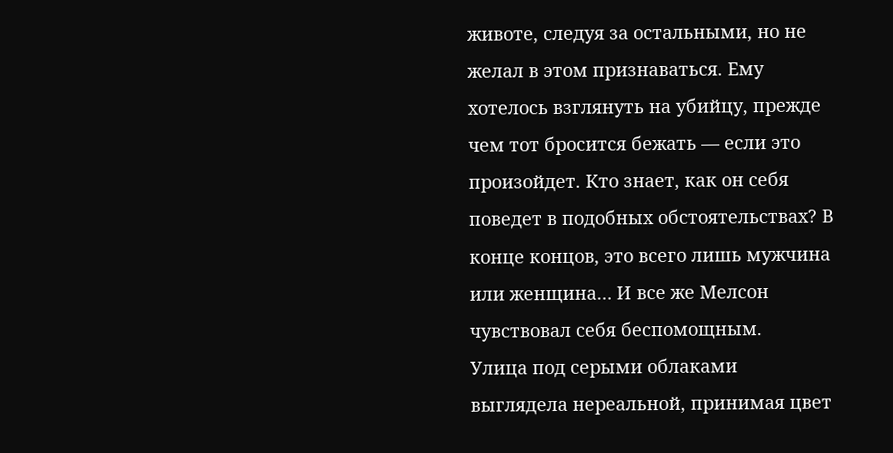животе, следуя за остальными, но не желал в этом признаваться. Ему хотелось взглянуть на убийцу, прежде чем тот бросится бежать — если это произойдет. Кто знает, как он себя поведет в подобных обстоятельствах? В конце концов, это всего лишь мужчина или женщина… И все же Мелсон чувствовал себя беспомощным.
Улица под серыми облаками выглядела нереальной, принимая цвет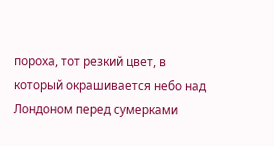пороха, тот резкий цвет, в который окрашивается небо над Лондоном перед сумерками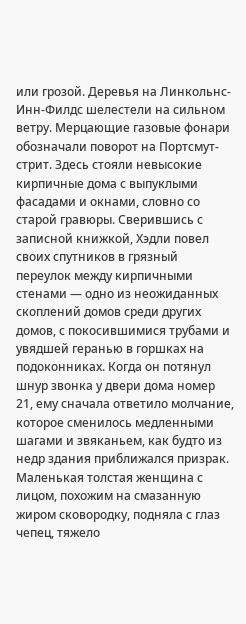или грозой. Деревья на Линкольнс-Инн-Филдс шелестели на сильном ветру. Мерцающие газовые фонари обозначали поворот на Портсмут-стрит. Здесь стояли невысокие кирпичные дома с выпуклыми фасадами и окнами, словно со старой гравюры. Сверившись с записной книжкой, Хэдли повел своих спутников в грязный переулок между кирпичными стенами — одно из неожиданных скоплений домов среди других домов, с покосившимися трубами и увядшей геранью в горшках на подоконниках. Когда он потянул шнур звонка у двери дома номер 21, ему сначала ответило молчание, которое сменилось медленными шагами и звяканьем, как будто из недр здания приближался призрак. Маленькая толстая женщина с лицом, похожим на смазанную жиром сковородку, подняла с глаз чепец, тяжело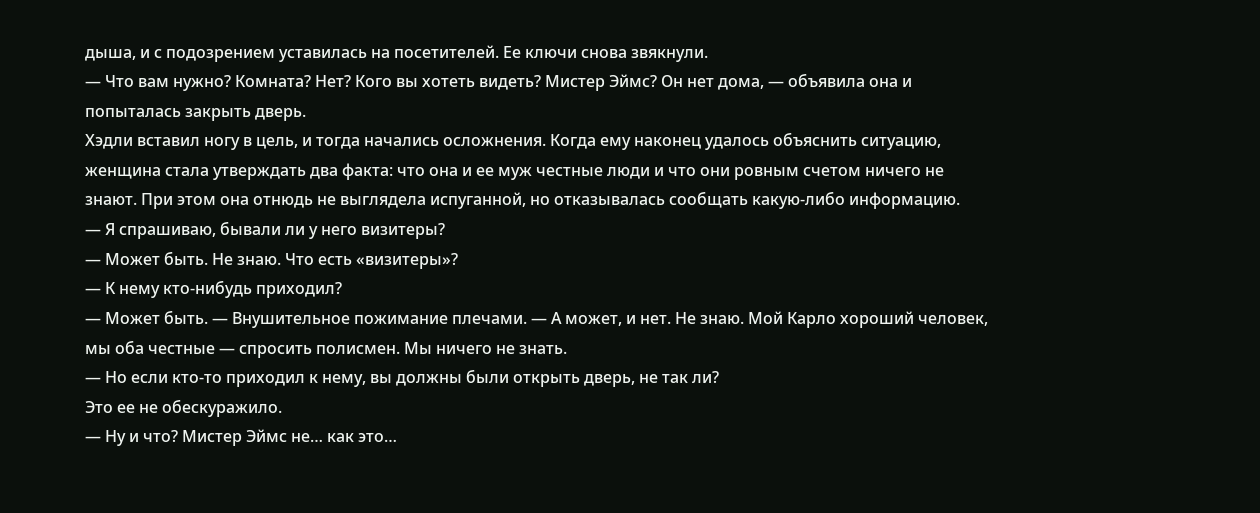дыша, и с подозрением уставилась на посетителей. Ее ключи снова звякнули.
— Что вам нужно? Комната? Нет? Кого вы хотеть видеть? Мистер Эймс? Он нет дома, — объявила она и попыталась закрыть дверь.
Хэдли вставил ногу в цель, и тогда начались осложнения. Когда ему наконец удалось объяснить ситуацию, женщина стала утверждать два факта: что она и ее муж честные люди и что они ровным счетом ничего не знают. При этом она отнюдь не выглядела испуганной, но отказывалась сообщать какую-либо информацию.
— Я спрашиваю, бывали ли у него визитеры?
— Может быть. Не знаю. Что есть «визитеры»?
— К нему кто-нибудь приходил?
— Может быть. — Внушительное пожимание плечами. — А может, и нет. Не знаю. Мой Карло хороший человек, мы оба честные — спросить полисмен. Мы ничего не знать.
— Но если кто-то приходил к нему, вы должны были открыть дверь, не так ли?
Это ее не обескуражило.
— Ну и что? Мистер Эймс не… как это…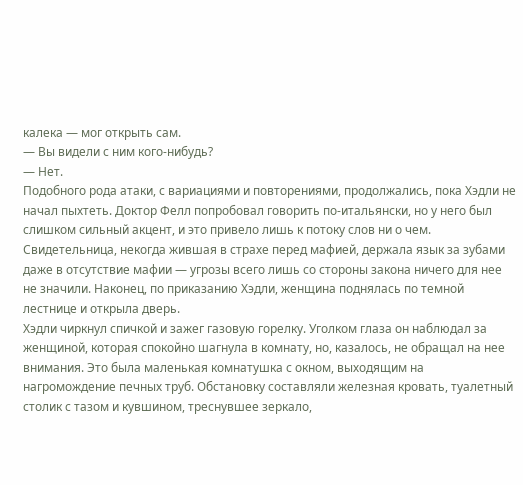калека — мог открыть сам.
— Вы видели с ним кого-нибудь?
— Нет.
Подобного рода атаки, с вариациями и повторениями, продолжались, пока Хэдли не начал пыхтеть. Доктор Фелл попробовал говорить по-итальянски, но у него был слишком сильный акцент, и это привело лишь к потоку слов ни о чем. Свидетельница, некогда жившая в страхе перед мафией, держала язык за зубами даже в отсутствие мафии — угрозы всего лишь со стороны закона ничего для нее не значили. Наконец, по приказанию Хэдли, женщина поднялась по темной лестнице и открыла дверь.
Хэдли чиркнул спичкой и зажег газовую горелку. Уголком глаза он наблюдал за женщиной, которая спокойно шагнула в комнату, но, казалось, не обращал на нее внимания. Это была маленькая комнатушка с окном, выходящим на нагромождение печных труб. Обстановку составляли железная кровать, туалетный столик с тазом и кувшином, треснувшее зеркало,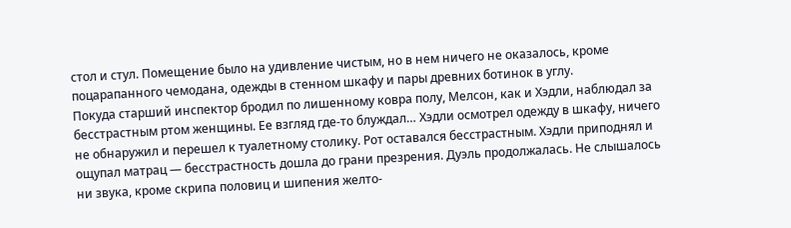стол и стул. Помещение было на удивление чистым, но в нем ничего не оказалось, кроме поцарапанного чемодана, одежды в стенном шкафу и пары древних ботинок в углу.
Покуда старший инспектор бродил по лишенному ковра полу, Мелсон, как и Хэдли, наблюдал за бесстрастным ртом женщины. Ее взгляд где-то блуждал… Хэдли осмотрел одежду в шкафу, ничего не обнаружил и перешел к туалетному столику. Рот оставался бесстрастным. Хэдли приподнял и ощупал матрац — бесстрастность дошла до грани презрения. Дуэль продолжалась. Не слышалось ни звука, кроме скрипа половиц и шипения желто-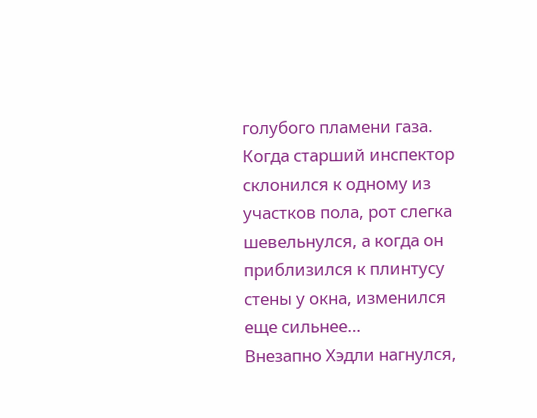голубого пламени газа. Когда старший инспектор склонился к одному из участков пола, рот слегка шевельнулся, а когда он приблизился к плинтусу стены у окна, изменился еще сильнее…
Внезапно Хэдли нагнулся,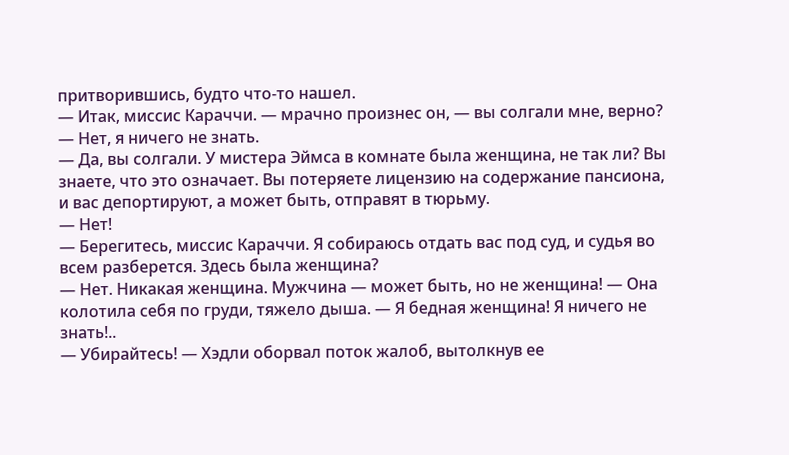притворившись, будто что-то нашел.
— Итак, миссис Караччи. — мрачно произнес он, — вы солгали мне, верно?
— Нет, я ничего не знать.
— Да, вы солгали. У мистера Эймса в комнате была женщина, не так ли? Вы знаете, что это означает. Вы потеряете лицензию на содержание пансиона, и вас депортируют, а может быть, отправят в тюрьму.
— Нет!
— Берегитесь, миссис Караччи. Я собираюсь отдать вас под суд, и судья во всем разберется. Здесь была женщина?
— Нет. Никакая женщина. Мужчина — может быть, но не женщина! — Она колотила себя по груди, тяжело дыша. — Я бедная женщина! Я ничего не знать!..
— Убирайтесь! — Хэдли оборвал поток жалоб, вытолкнув ее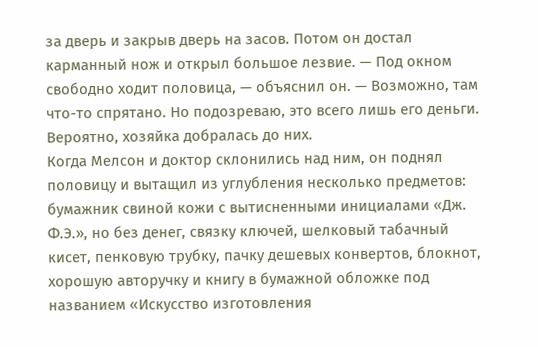за дверь и закрыв дверь на засов. Потом он достал карманный нож и открыл большое лезвие. — Под окном свободно ходит половица, — объяснил он. — Возможно, там что-то спрятано. Но подозреваю, это всего лишь его деньги. Вероятно, хозяйка добралась до них.
Когда Мелсон и доктор склонились над ним, он поднял половицу и вытащил из углубления несколько предметов: бумажник свиной кожи с вытисненными инициалами «Дж. Ф.Э.», но без денег, связку ключей, шелковый табачный кисет, пенковую трубку, пачку дешевых конвертов, блокнот, хорошую авторучку и книгу в бумажной обложке под названием «Искусство изготовления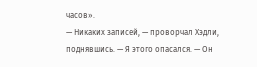часов».
— Никаких записей, — проворчал Хэдли, поднявшись. — Я этого опасался. — Он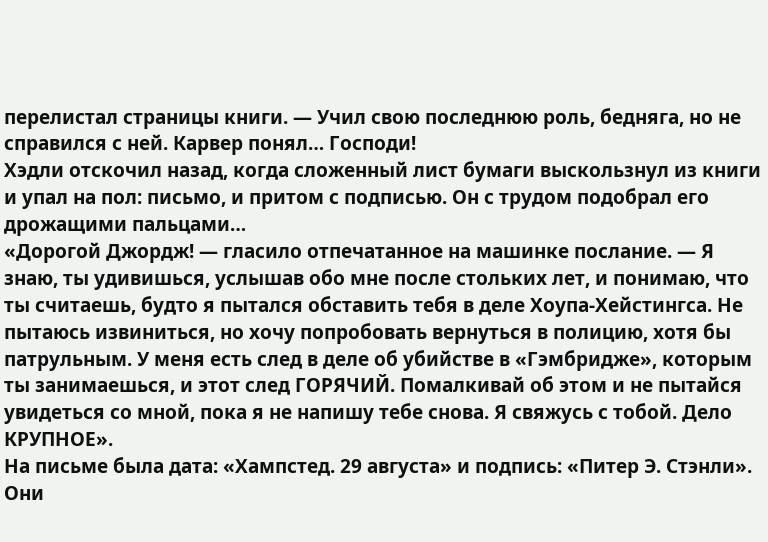перелистал страницы книги. — Учил свою последнюю роль, бедняга, но не справился с ней. Карвер понял… Господи!
Хэдли отскочил назад, когда сложенный лист бумаги выскользнул из книги и упал на пол: письмо, и притом с подписью. Он с трудом подобрал его дрожащими пальцами…
«Дорогой Джордж! — гласило отпечатанное на машинке послание. — Я знаю, ты удивишься, услышав обо мне после стольких лет, и понимаю, что ты считаешь, будто я пытался обставить тебя в деле Хоупа-Хейстингса. Не пытаюсь извиниться, но хочу попробовать вернуться в полицию, хотя бы патрульным. У меня есть след в деле об убийстве в «Гэмбридже», которым ты занимаешься, и этот след ГОРЯЧИЙ. Помалкивай об этом и не пытайся увидеться со мной, пока я не напишу тебе снова. Я свяжусь с тобой. Дело КРУПНОЕ».
На письме была дата: «Хампстед. 29 августа» и подпись: «Питер Э. Стэнли».
Они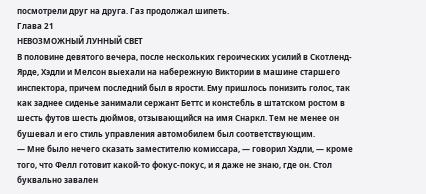посмотрели друг на друга. Газ продолжал шипеть.
Глава 21
НЕВОЗМОЖНЫЙ ЛУННЫЙ СВЕТ
В половине девятого вечера, после нескольких героических усилий в Скотленд-Ярде, Хэдли и Мелсон выехали на набережную Виктории в машине старшего инспектора, причем последний был в ярости. Ему пришлось понизить голос, так как заднее сиденье занимали сержант Беттс и констебль в штатском ростом в шесть футов шесть дюймов, отзывающийся на имя Снаркл. Тем не менее он бушевал и его стиль управления автомобилем был соответствующим.
— Мне было нечего сказать заместителю комиссара, — говорил Хэдли, — кроме того, что Фелл готовит какой-то фокус-покус, и я даже не знаю, где он. Стол буквально завален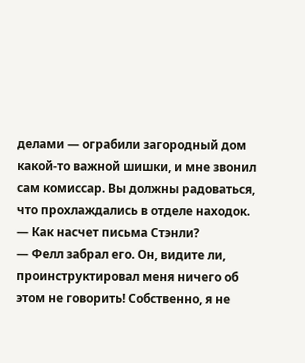делами — ограбили загородный дом какой-то важной шишки, и мне звонил сам комиссар. Вы должны радоваться, что прохлаждались в отделе находок.
— Как насчет письма Стэнли?
— Фелл забрал его. Он, видите ли, проинструктировал меня ничего об этом не говорить! Собственно, я не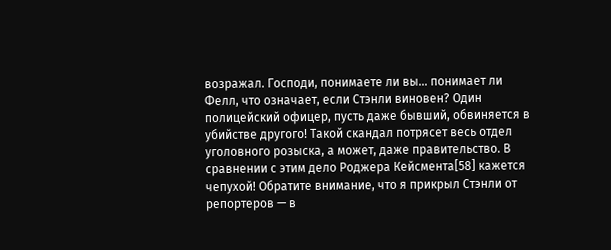возражал. Господи, понимаете ли вы… понимает ли Фелл, что означает, если Стэнли виновен? Один полицейский офицер, пусть даже бывший, обвиняется в убийстве другого! Такой скандал потрясет весь отдел уголовного розыска, а может, даже правительство. В сравнении с этим дело Роджера Кейсмента[58] кажется чепухой! Обратите внимание, что я прикрыл Стэнли от репортеров — в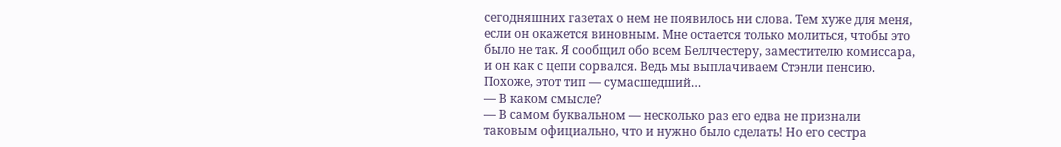сегодняшних газетах о нем не появилось ни слова. Тем хуже для меня, если он окажется виновным. Мне остается только молиться, чтобы это было не так. Я сообщил обо всем Беллчестеру, заместителю комиссара, и он как с цепи сорвался. Ведь мы выплачиваем Стэнли пенсию. Похоже, этот тип — сумасшедший…
— В каком смысле?
— В самом буквальном — несколько раз его едва не признали таковым официально, что и нужно было сделать! Но его сестра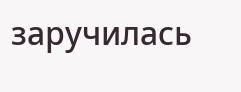заручилась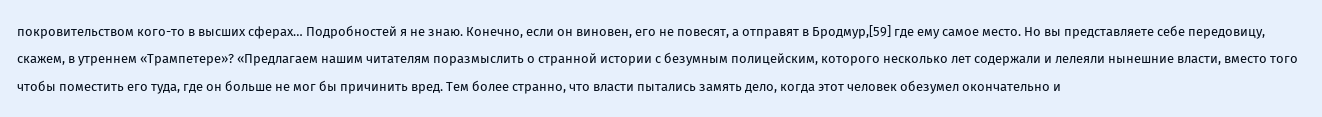покровительством кого-то в высших сферах… Подробностей я не знаю. Конечно, если он виновен, его не повесят, а отправят в Бродмур,[59] где ему самое место. Но вы представляете себе передовицу, скажем, в утреннем «Трампетере»? «Предлагаем нашим читателям поразмыслить о странной истории с безумным полицейским, которого несколько лет содержали и лелеяли нынешние власти, вместо того чтобы поместить его туда, где он больше не мог бы причинить вред. Тем более странно, что власти пытались замять дело, когда этот человек обезумел окончательно и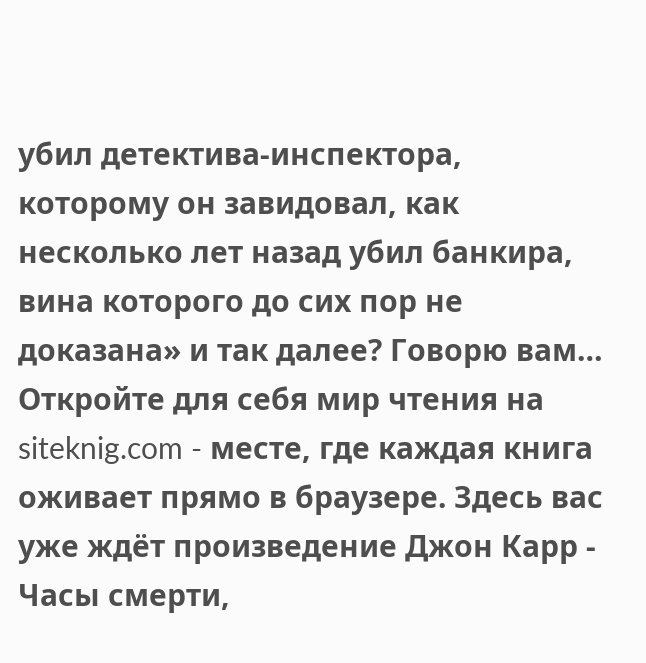убил детектива-инспектора, которому он завидовал, как несколько лет назад убил банкира, вина которого до сих пор не доказана» и так далее? Говорю вам…
Откройте для себя мир чтения на siteknig.com - месте, где каждая книга оживает прямо в браузере. Здесь вас уже ждёт произведение Джон Карр - Часы смерти,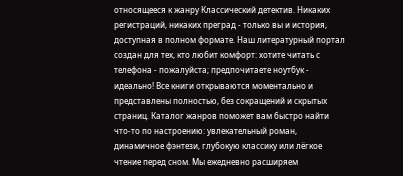относящееся к жанру Классический детектив. Никаких регистраций, никаких преград - только вы и история, доступная в полном формате. Наш литературный портал создан для тех, кто любит комфорт: хотите читать с телефона - пожалуйста; предпочитаете ноутбук - идеально! Все книги открываются моментально и представлены полностью, без сокращений и скрытых страниц. Каталог жанров поможет вам быстро найти что-то по настроению: увлекательный роман, динамичное фэнтези, глубокую классику или лёгкое чтение перед сном. Мы ежедневно расширяем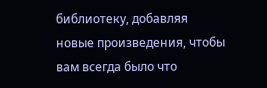библиотеку, добавляя новые произведения, чтобы вам всегда было что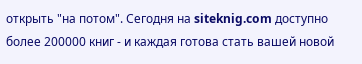открыть "на потом". Сегодня на siteknig.com доступно более 200000 книг - и каждая готова стать вашей новой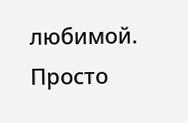любимой. Просто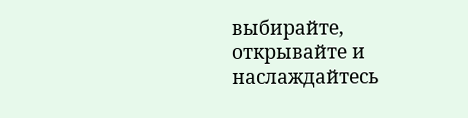выбирайте, открывайте и наслаждайтесь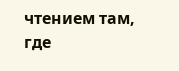чтением там, где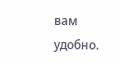вам удобно.